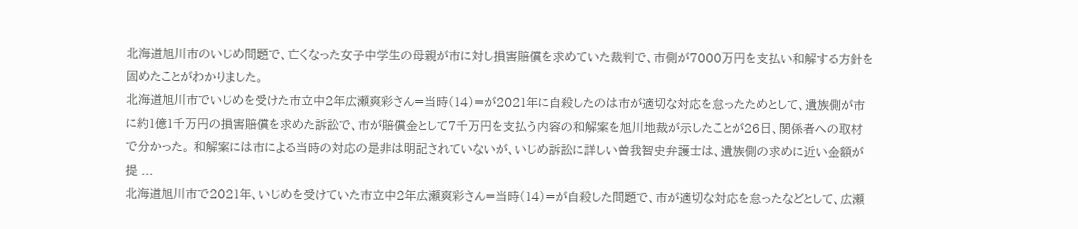北海道旭川市のいじめ問題で、亡くなった女子中学生の母親が市に対し損害賠償を求めていた裁判で、市側が7000万円を支払い和解する方針を固めたことがわかりました。
北海道旭川市でいじめを受けた市立中2年広瀬爽彩さん=当時(14)=が2021年に自殺したのは市が適切な対応を怠ったためとして、遺族側が市に約1億1千万円の損害賠償を求めた訴訟で、市が賠償金として7千万円を支払う内容の和解案を旭川地裁が示したことが26日、関係者への取材で分かった。 和解案には市による当時の対応の是非は明記されていないが、いじめ訴訟に詳しい曽我智史弁護士は、遺族側の求めに近い金額が提 ...
北海道旭川市で2021年、いじめを受けていた市立中2年広瀬爽彩さん=当時(14)=が自殺した問題で、市が適切な対応を怠ったなどとして、広瀬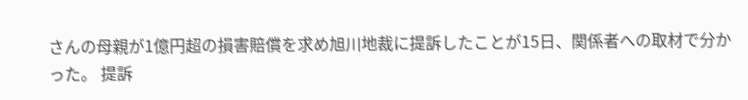さんの母親が1億円超の損害賠償を求め旭川地裁に提訴したことが15日、関係者への取材で分かった。 提訴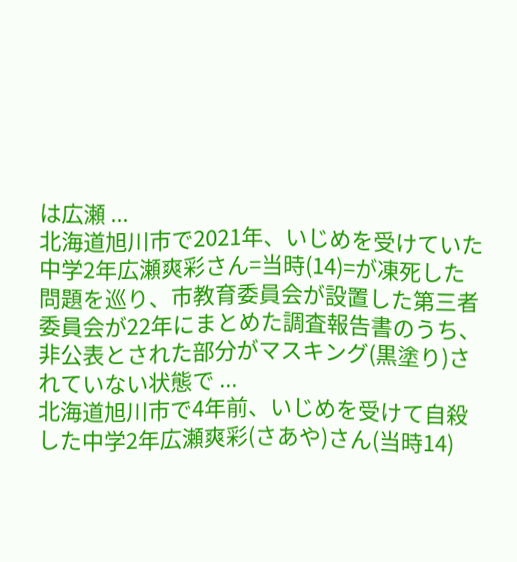は広瀬 ...
北海道旭川市で2021年、いじめを受けていた中学2年広瀬爽彩さん=当時(14)=が凍死した問題を巡り、市教育委員会が設置した第三者委員会が22年にまとめた調査報告書のうち、非公表とされた部分がマスキング(黒塗り)されていない状態で ...
北海道旭川市で4年前、いじめを受けて自殺した中学2年広瀬爽彩(さあや)さん(当時14)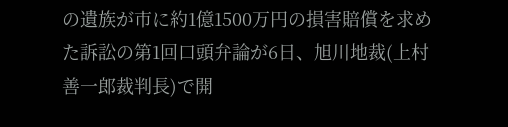の遺族が市に約1億1500万円の損害賠償を求めた訴訟の第1回口頭弁論が6日、旭川地裁(上村善一郎裁判長)で開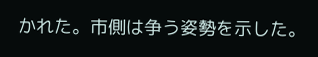かれた。市側は争う姿勢を示した。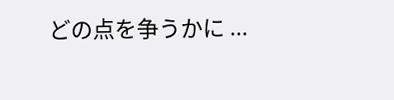どの点を争うかに ...